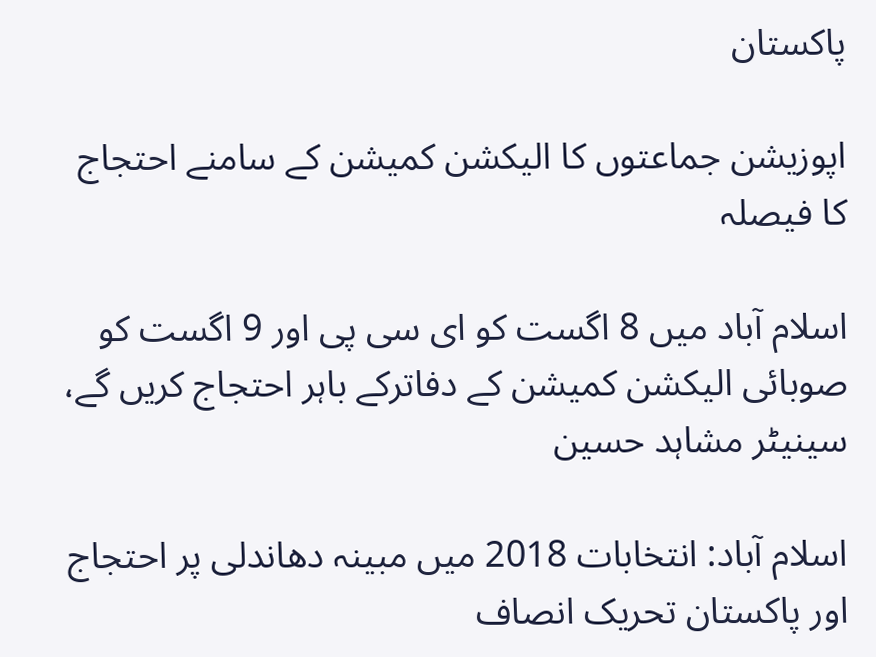پاکستان

اپوزیشن جماعتوں کا الیکشن کمیشن کے سامنے احتجاج کا فیصلہ

اسلام آباد میں 8 اگست کو ای سی پی اور 9 اگست کو صوبائی الیکشن کمیشن کے دفاترکے باہر احتجاج کریں گے، سینیٹر مشاہد حسین

اسلام آباد: انتخابات 2018 میں مبینہ دھاندلی پر احتجاج اور پاکستان تحریک انصاف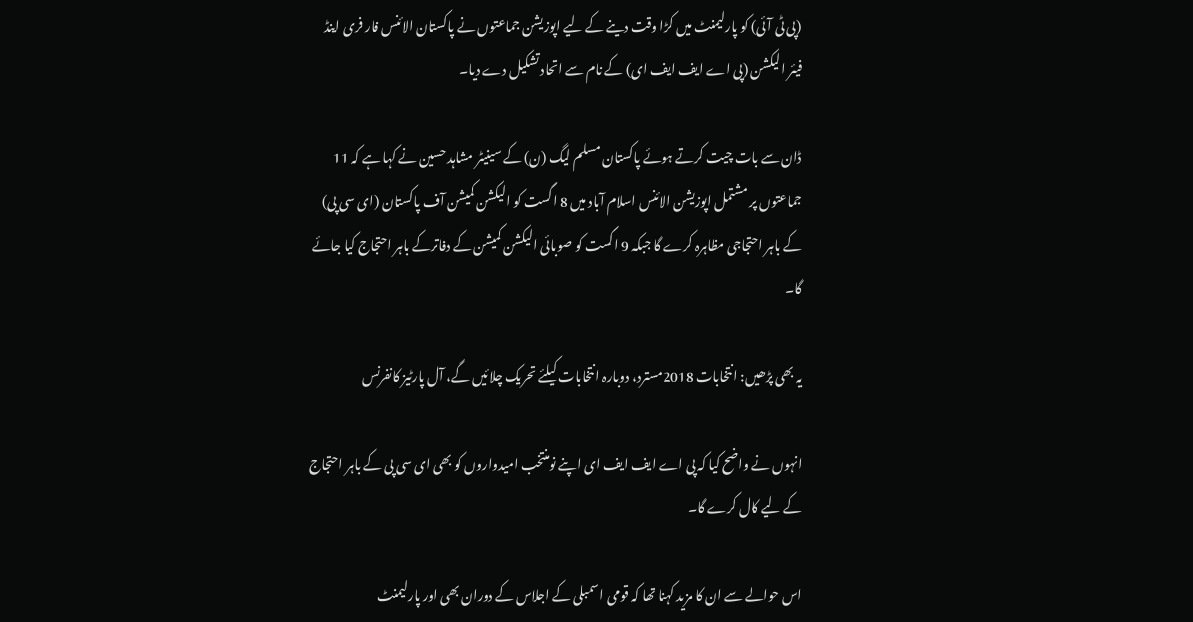(پی ٹی آئی) کو پارلیمنٹ میں کڑا وقت دینے کے لیے اپوزیشن جماعتوں نے پاکستان الائنس فار فری اینڈ فیئر الیکشن (پی اے ایف ایف ای) کے نام سے اتحاد تشکیل دے دیا۔

ڈان سے بات چیت کرتے ہوئے پاکستان مسلم لیگ (ن) کے سینیٹر مشاہد حسین نے کہا ہے کہ 11 جماعتوں پر مشتمل اپوزیشن الائنس اسلام آباد میں 8 اگست کو الیکشن کمیشن آف پاکستان (ای سی پی) کے باہر احتجاجی مظاہرہ کرے گا جبکہ 9 اگست کو صوبائی الیکشن کمیشن کے دفاترکے باہر احتجاج کیا جائے گا۔

یہ بھی پڑھیں: انتخابات 2018مسترد، دوبارہ انتخابات کیلئے تحریک چلائیں گے، آل پارٹیز کانفرنس

انہوں نے واضح کیا کہ پی اے ایف ایف ای اپنے نومنتخب امیدواروں کو بھی ای سی پی کے باہر احتجاج کے لیے کال کرے گا۔

اس حوالے سے ان کا مزید کہنا تھا کہ قومی اسمبلی کے اجلاس کے دوران بھی اور پارلیمنٹ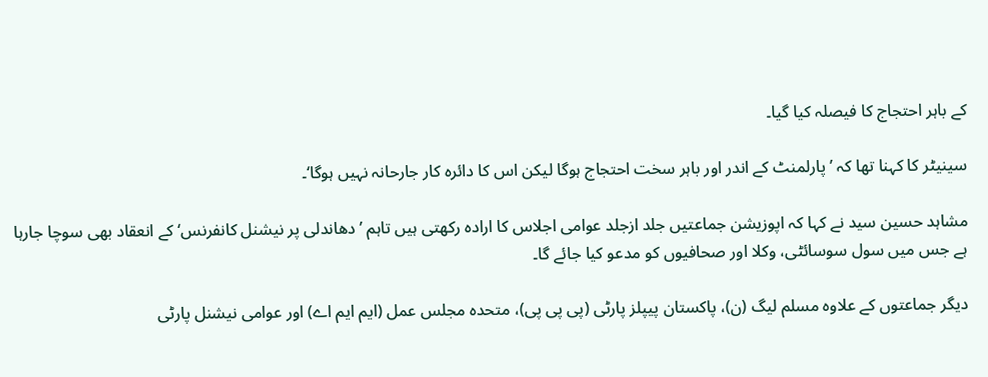کے باہر احتجاج کا فیصلہ کیا گیا۔

سینیٹر کا کہنا تھا کہ ’پارلمنٹ کے اندر اور باہر سخت احتجاج ہوگا لیکن اس کا دائرہ کار جارحانہ نہیں ہوگا‘۔

مشاہد حسین سید نے کہا کہ اپوزیشن جماعتیں جلد ازجلد عوامی اجلاس کا ارادہ رکھتی ہیں تاہم ’دھاندلی پر نیشنل کانفرنس‘ کے انعقاد بھی سوچا جارہا ہے جس میں سول سوسائٹی، وکلا اور صحافیوں کو مدعو کیا جائے گا۔

دیگر جماعتوں کے علاوہ مسلم لیگ (ن)، پاکستان پیپلز پارٹی (پی پی پی)، متحدہ مجلس عمل (ایم ایم اے) اور عوامی نیشنل پارٹی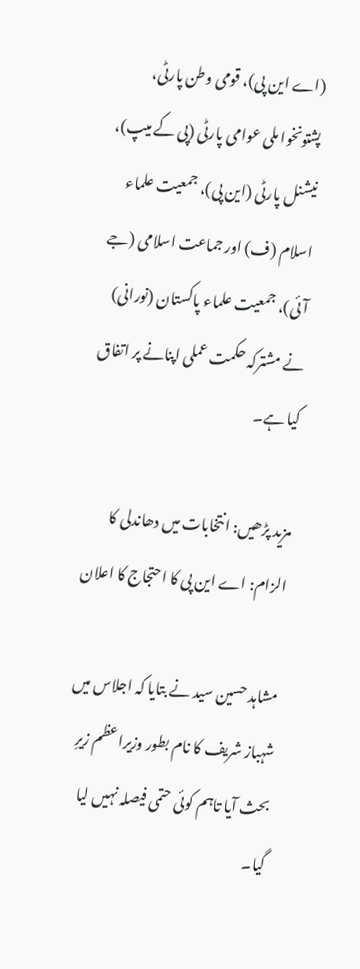(اے این پی)، قومی وطن پارٹی، پشتونخوا ملی عوامی پارٹی (پی کے میپ)، نیشنل پارٹی (این پی)، جمعیت علماء اسلام (ف) اور جماعت اسلامی (جے آئی)، جمعیت علماء پاکستان (نورانی) نے مشترکہ حکمت عملی اپنانے پر اتفاق کیا ہے۔

مزید پڑھیں: انتخابات میں دھاندلی کا الزام: اے این پی کا احتجاج کا اعلان

مشاہد حسین سید نے بتایا کہ اجلاس میں شہباز شریف کا نام بطور وزیراعظم زیرِ بحث آیا تاہم کوئی حتمی فیصلہ نہیں لیا گیا۔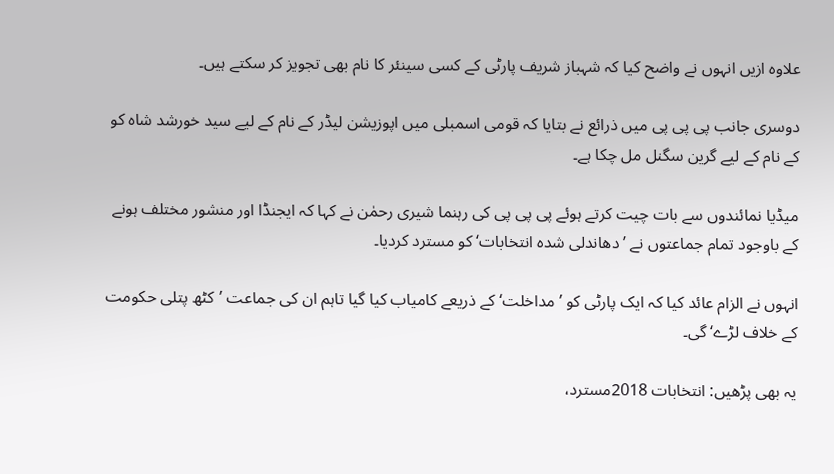علاوہ ازیں انہوں نے واضح کیا کہ شہباز شریف پارٹی کے کسی سینئر کا نام بھی تجویز کر سکتے ہیں۔

دوسری جانب پی پی پی میں ذرائع نے بتایا کہ قومی اسمبلی میں اپوزیشن لیڈر کے نام کے لیے سید خورشد شاہ کو کے نام کے لیے گرین سگنل مل چکا ہے۔

میڈیا نمائندوں سے بات چیت کرتے ہوئے پی پی پی کی رہنما شیری رحمٰن نے کہا کہ ایجنڈا اور منشور مختلف ہونے کے باوجود تمام جماعتوں نے ’دھاندلی شدہ انتخابات‘ کو مسترد کردیا۔

انہوں نے الزام عائد کیا کہ ایک پارٹی کو ’مداخلت‘ کے ذریعے کامیاب کیا گیا تاہم ان کی جماعت ’کٹھ پتلی حکومت کے خلاف لڑے‘ گی۔

یہ بھی پڑھیں: انتخابات 2018مسترد،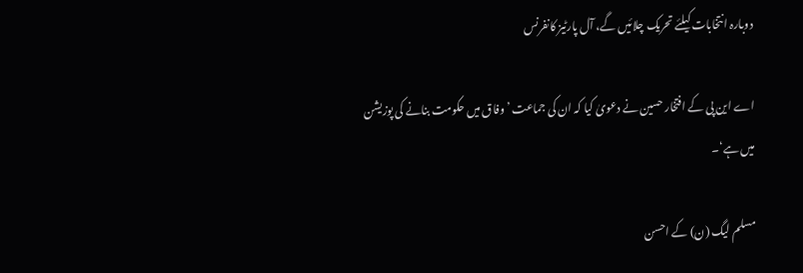دوبارہ انتخابات کیلئے تحریک چلائیں گے، آل پارٹیز کانفرنس

اے این پی کے افتخار حسین نے دعویٰ کیا کہ ان کی جماعت ’وفاق میں حکومت بنانے کی پوزیشن میں ہے‘۔

مسلم لیگ (ن) کے احسن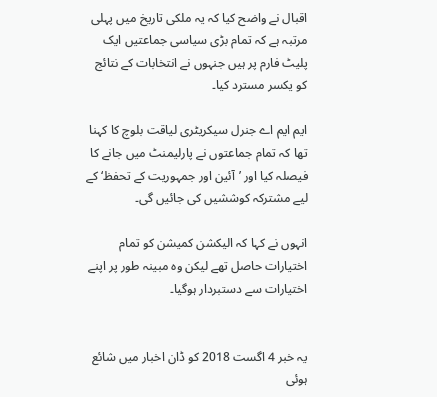اقبال نے واضح کیا کہ یہ ملکی تاریخ میں پہلی مرتبہ ہے کہ تمام بڑی سیاسی جماعتیں ایک پلیٹ فارم پر ہیں جنہوں نے انتخابات کے نتائج کو یکسر مسترد کیا۔

ایم ایم اے جنرل سیکریٹری لیاقت بلوچ کا کہنا تھا کہ تمام جماعتوں نے پارلیمنٹ میں جانے کا فیصلہ کیا اور ’آئین اور جمہوریت کے تحفظ‘ کے لیے مشترکہ کوششیں کی جائیں گی۔

انہوں نے کہا کہ الیکشن کمیشن کو تمام اختیارات حاصل تھے لیکن وہ مبینہ طور پر اپنے اختیارات سے دستبردار ہوگیا۔


یہ خبر 4 اگست 2018 کو ڈان اخبار میں شائع ہوئی